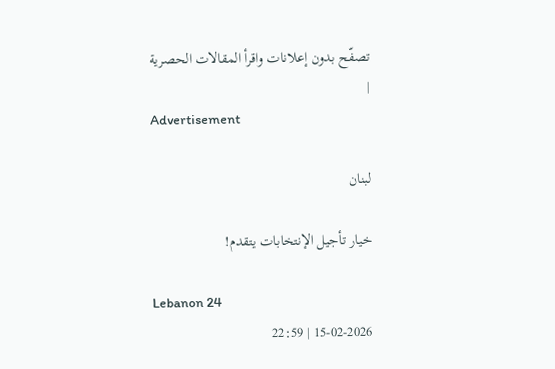تصفّح بدون إعلانات واقرأ المقالات الحصرية
|
Advertisement

لبنان

خيار تأجيل الإنتخابات يتقدم!

Lebanon 24
15-02-2026 | 22:59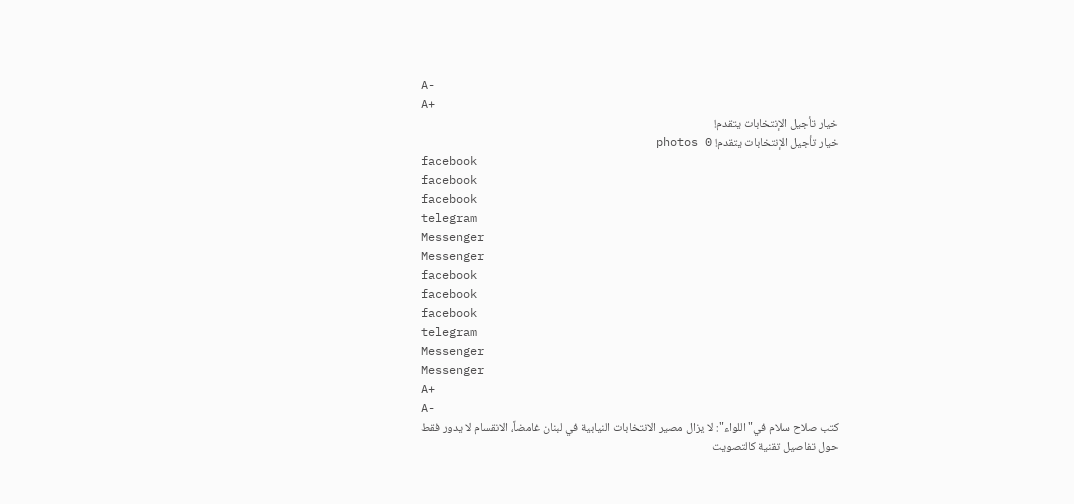A-
A+
خيار تأجيل الإنتخابات يتقدم!
خيار تأجيل الإنتخابات يتقدم! photos 0
facebook
facebook
facebook
telegram
Messenger
Messenger
facebook
facebook
facebook
telegram
Messenger
Messenger
A+
A-
كتب صلاح سلام في" اللواء": لا يزال مصير الانتخابات النيابية في لبنان غامضاً، الانقسام لا يدور فقط حول تفاصيل تقنية كالتصويت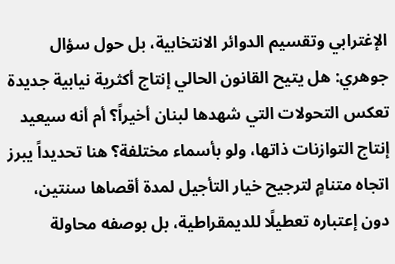الإغترابي وتقسيم الدوائر الانتخابية، بل حول سؤال جوهري: هل يتيح القانون الحالي إنتاج أكثرية نيابية جديدة تعكس التحولات التي شهدها لبنان أخيراً؟ أم أنه سيعيد إنتاج التوازنات ذاتها، ولو بأسماء مختلفة؟ هنا تحديداً يبرز اتجاه متنامٍ لترجيح خيار التأجيل لمدة أقصاها سنتين، دون إعتباره تعطيلًا للديمقراطية، بل بوصفه محاولة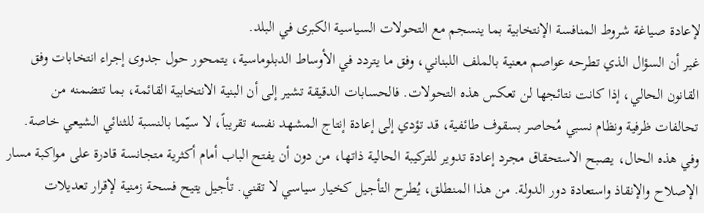لإعادة صياغة شروط المنافسة الإنتخابية بما ينسجم مع التحولات السياسية الكبرى في البلد.
غير أن السؤال الذي تطرحه عواصم معنية بالملف اللبناني، وفق ما يتردد في الأوساط الدبلوماسية، يتمحور حول جدوى إجراء انتخابات وفق القانون الحالي، إذا كانت نتائجها لن تعكس هذه التحولات. فالحسابات الدقيقة تشير إلى أن البنية الانتخابية القائمة، بما تتضمنه من تحالفات ظرفية ونظام نسبي مُحاصر بسقوف طائفية، قد تؤدي إلى إعادة إنتاج المشهد نفسه تقريباً، لا سيّما بالنسبة للثنائي الشيعي خاصة. وفي هذه الحال، يصبح الاستحقاق مجرد إعادة تدوير للتركيبة الحالية ذاتها، من دون أن يفتح الباب أمام أكثرية متجانسة قادرة على مواكبة مسار الإصلاح والإنقاذ واستعادة دور الدولة. من هذا المنطلق، يُطرح التأجيل كخيار سياسي لا تقني. تأجيل يتيح فسحة زمنية لإقرار تعديلات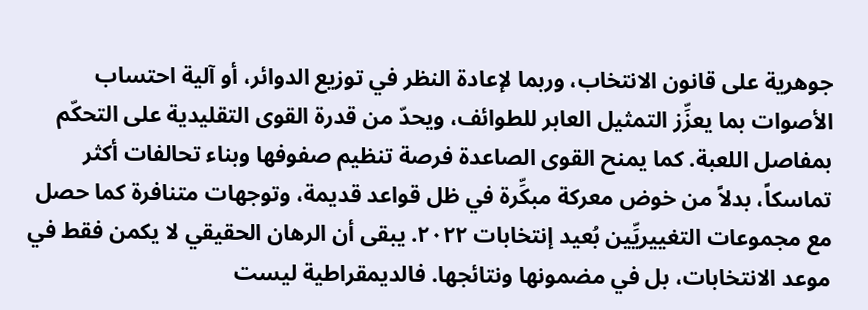جوهرية على قانون الانتخاب، وربما لإعادة النظر في توزيع الدوائر، أو آلية احتساب الأصوات بما يعزِّز التمثيل العابر للطوائف، ويحدّ من قدرة القوى التقليدية على التحكّم بمفاصل اللعبة. كما يمنح القوى الصاعدة فرصة تنظيم صفوفها وبناء تحالفات أكثر تماسكاً، بدلاً من خوض معركة مبكِّرة في ظل قواعد قديمة، وتوجهات متنافرة كما حصل مع مجموعات التغييريِّين بُعيد إنتخابات ٢٠٢٢. يبقى أن الرهان الحقيقي لا يكمن فقط في موعد الانتخابات، بل في مضمونها ونتائجها. فالديمقراطية ليست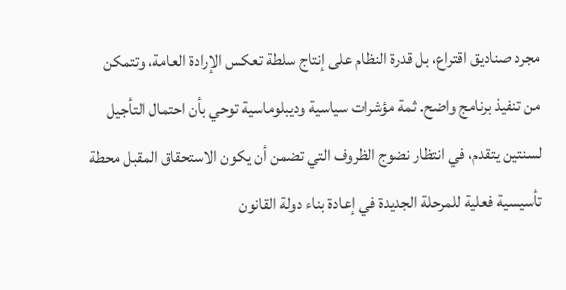مجرد صناديق اقتراع، بل قدرة النظام على إنتاج سلطة تعكس الإرادة العامة، وتتمكن من تنفيذ برنامج واضح. ثمة مؤشرات سياسية وديبلوماسية توحي بأن احتمال التأجيل لسنتين يتقدم، في انتظار نضوج الظروف التي تضمن أن يكون الاستحقاق المقبل محطة تأسيسية فعلية للمرحلة الجديدة في إعادة بناء دولة القانون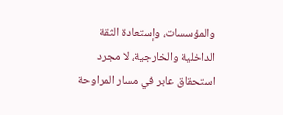والمؤسسات، وإستعادة الثقة الداخلية والخارجية، لا مجرد استحقاق عابر في مسار المراوحة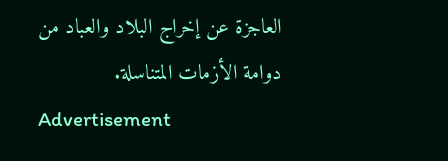العاجزة عن إخراج البلاد والعباد من دوامة الأزمات المتناسلة.
Advertisement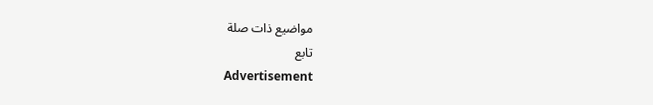مواضيع ذات صلة
تابع
Advertisement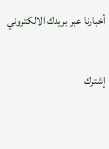أخبارنا عبر بريدك الالكتروني

إشترك